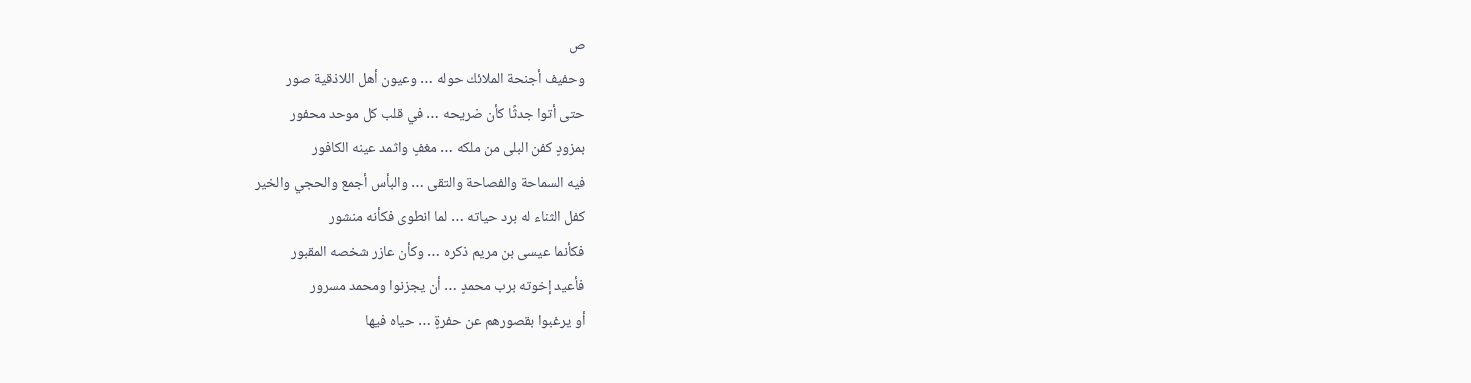ص
وحفيف أجنحة الملائك حوله … وعيون أهل اللاذقية صور
حتى أتوا جدثًا كأن ضريحه … في قلب كل موحد محفور
بمزودٍ كفن البلى من ملكه … مغفٍ واثمد عينه الكافور
فيه السماحة والفصاحة والتقى … والبأس أجمع والحجي والخير
كفل الثناء له برد حياته … لما انطوى فكأنه منشور
فكأنما عيسى بن مريم ذكره … وكأن عازر شخصه المقبور
فأعيد إخوته برب محمدٍ … أن يجزنوا ومحمد مسرور
أو يرغبوا بقصورهم عن حفرةٍ … حياه فيها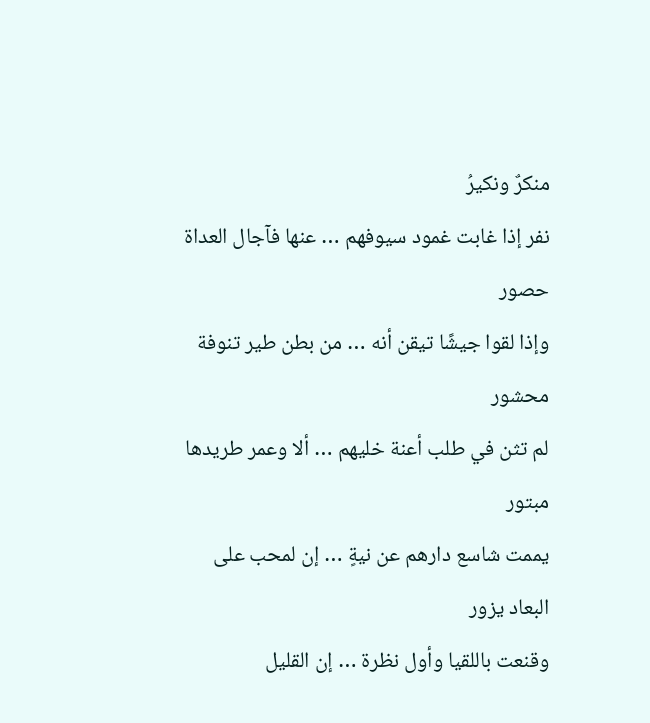منكرٌ ونكيرُ
نفر إذا غابت غمود سيوفهم … عنها فآجال العداة حصور
وإذا لقوا جيشًا تيقن أنه … من بطن طير تنوفة محشور
لم تثن في طلب أعنة خليهم … ألا وعمر طريدها مبتور
يممت شاسع دارهم عن نيةٍ … إن لمحب على البعاد يزور
وقنعت باللقيا وأول نظرة … إن القليل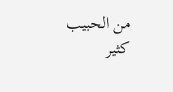من الحبيب كثير